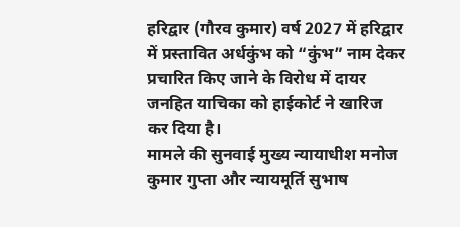हरिद्वार (गौरव कुमार) वर्ष 2027 में हरिद्वार में प्रस्तावित अर्धकुंभ को “कुंभ” नाम देकर प्रचारित किए जाने के विरोध में दायर जनहित याचिका को हाईकोर्ट ने खारिज कर दिया है।
मामले की सुनवाई मुख्य न्यायाधीश मनोज कुमार गुप्ता और न्यायमूर्ति सुभाष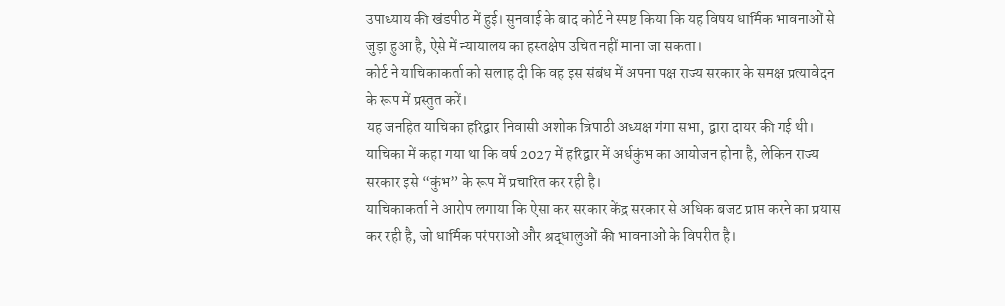उपाध्याय की खंडपीठ में हुई। सुनवाई के बाद कोर्ट ने स्पष्ट किया कि यह विषय धार्मिक भावनाओं से जुड़ा हुआ है, ऐसे में न्यायालय का हस्तक्षेप उचित नहीं माना जा सकता।
कोर्ट ने याचिकाकर्ता को सलाह दी कि वह इस संबंध में अपना पक्ष राज्य सरकार के समक्ष प्रत्यावेदन के रूप में प्रस्तुत करें।
यह जनहित याचिका हरिद्वार निवासी अशोक त्रिपाठी अध्यक्ष गंगा सभा, द्वारा दायर की गई थी। याचिका में कहा गया था कि वर्ष 2027 में हरिद्वार में अर्धकुंभ का आयोजन होना है, लेकिन राज्य सरकार इसे “कुंभ” के रूप में प्रचारित कर रही है।
याचिकाकर्ता ने आरोप लगाया कि ऐसा कर सरकार केंद्र सरकार से अधिक बजट प्राप्त करने का प्रयास कर रही है, जो धार्मिक परंपराओं और श्रद्धालुओं की भावनाओं के विपरीत है।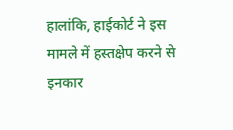हालांकि, हाईकोर्ट ने इस मामले में हस्तक्षेप करने से इनकार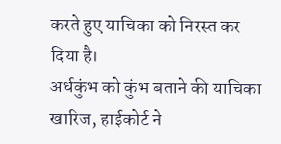करते हुए याचिका को निरस्त कर दिया है।
अर्धकुंभ को कुंभ बताने की याचिका खारिज, हाईकोर्ट ने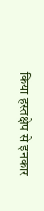किया हस्तक्षेप से इनकार